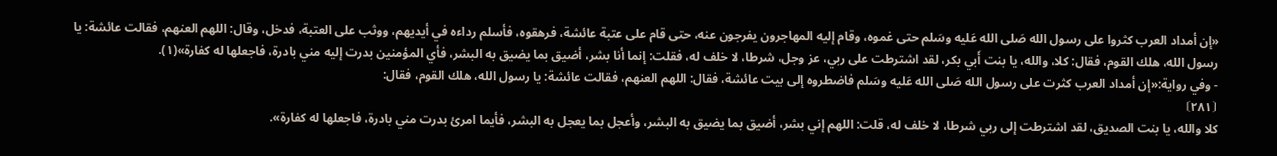«إن أمداد العرب كثروا على رسول الله صَلى الله عَليه وسَلم حتى غموه، وقام إليه المهاجرون يفرجون عنه، حتى قام على عتبة عائشة، فرهقوه، فأسلم رداءه في أيديهم، ووثب على العتبة، فدخل، وقال: اللهم العنهم، فقالت عائشة: يا رسول الله، هلك القوم، فقال: كلا، والله، يا بنت أَبي بكر، لقد اشترطت على ربي، عز وجل، شرطا، لا خلف له، فقلت: إنما أنا بشر، أضيق بما يضيق به البشر، فأي المؤمنين بدرت إليه مني بادرة، فاجعلها له كفارة»(١).
- وفي رواية:«إن أمداد العرب كثرت على رسول الله صَلى الله عَليه وسَلم فاضطروه إلى بيت عائشة، فقال: اللهم العنهم، فقالت عائشة: يا رسول الله، هلك القوم، فقال:
⦗٢٨١⦘
كلا والله، يا بنت الصديق، لقد اشترطت إلى ربي شرطا، لا خلف له، قلت: اللهم إني بشر، أضيق بما يضيق به البشر، وأعجل بما يعجل به البشر، فأيما امرئ بدرت مني بادرة، فاجعلها له كفارة».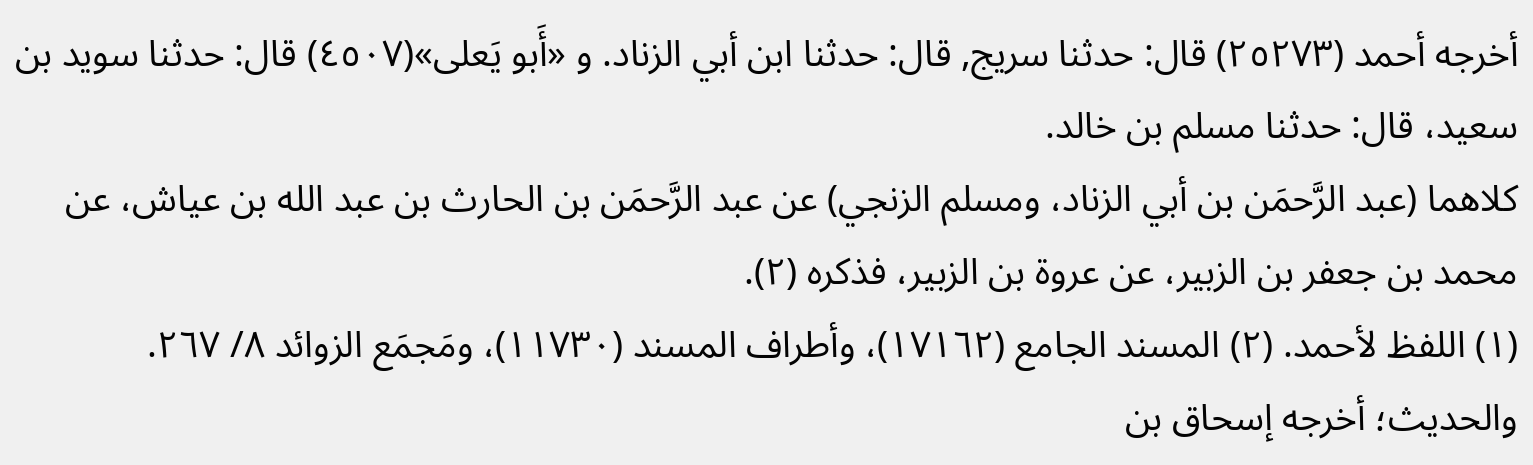أخرجه أحمد (٢٥٢٧٣) قال: حدثنا سريج, قال: حدثنا ابن أبي الزناد. و «أَبو يَعلى»(٤٥٠٧) قال: حدثنا سويد بن سعيد، قال: حدثنا مسلم بن خالد.
كلاهما (عبد الرَّحمَن بن أبي الزناد، ومسلم الزنجي) عن عبد الرَّحمَن بن الحارث بن عبد الله بن عياش، عن محمد بن جعفر بن الزبير، عن عروة بن الزبير، فذكره (٢).
(١) اللفظ لأحمد. (٢) المسند الجامع (١٧١٦٢)، وأطراف المسند (١١٧٣٠)، ومَجمَع الزوائد ٨/ ٢٦٧. والحديث؛ أخرجه إسحاق بن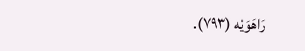رَاهَوَيْه (٧٩٣).